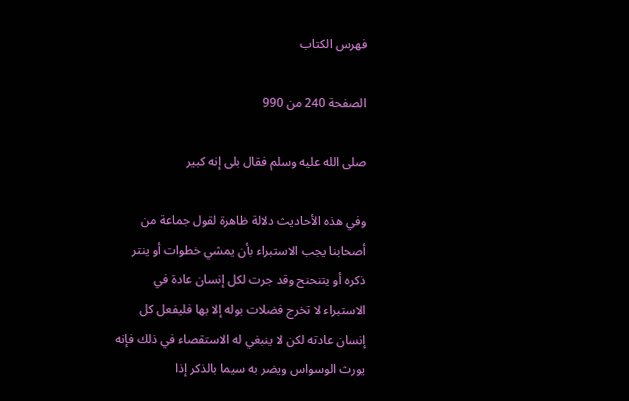فهرس الكتاب

الصفحة 240 من 990

صلى الله عليه وسلم فقال بلى إنه كبير

وفي هذه الأحاديث دلالة ظاهرة لقول جماعة من أصحابنا يجب الاستبراء بأن يمشي خطوات أو ينتر ذكره أو يتنحنح وقد جرت لكل إنسان عادة في الاستبراء لا تخرج فضلات بوله إلا بها فليفعل كل إنسان عادته لكن لا ينبغي له الاستقصاء في ذلك فإنه يورث الوسواس ويضر به سيما بالذكر إذا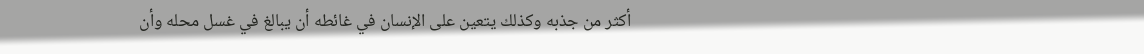أكثر من جذبه وكذلك يتعين على الإنسان في غائطه أن يبالغ في غسل محله وأن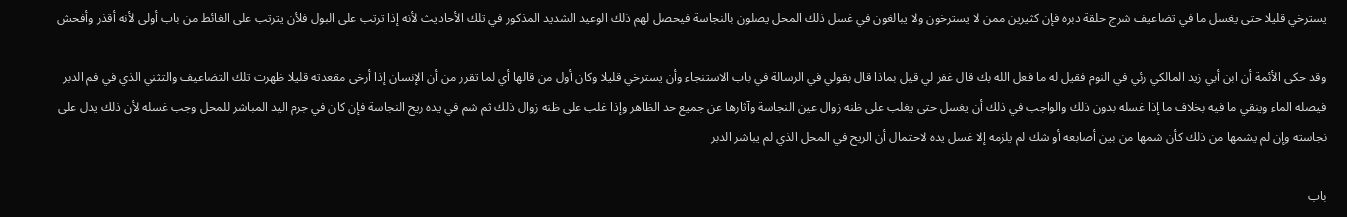يسترخي قليلا حتى يغسل ما في تضاعيف شرج حلقة دبره فإن كثيرين ممن لا يسترخون ولا يبالغون في غسل ذلك المحل يصلون بالنجاسة فيحصل لهم ذلك الوعيد الشديد المذكور في تلك الأحاديث لأنه إذا ترتب على البول فلأن يترتب على الغائط من باب أولى لأنه أقذر وأفحش

وقد حكى الأئمة أن ابن أبي زيد المالكي رئي في النوم فقيل له ما فعل الله بك قال غفر لي قيل بماذا قال بقولي في الرسالة في باب الاستنجاء وأن يسترخي قليلا وكان أول من قالها أي لما تقرر من أن الإنسان إذا أرخى مقعدته قليلا ظهرت تلك التضاعيف والتثني الذي في فم الدبر فيصله الماء وينقي ما فيه بخلاف ما إذا غسله بدون ذلك والواجب في ذلك أن يغسل حتى يغلب على ظنه زوال عين النجاسة وآثارها عن جميع حد الظاهر وإذا غلب على ظنه زوال ذلك ثم شم في يده ريح النجاسة فإن كان في جرم اليد المباشر للمحل وجب غسله لأن ذلك يدل على نجاسته وإن لم يشمها من ذلك كأن شمها من بين أصابعه أو شك لم يلزمه إلا غسل يده لاحتمال أن الريح في المحل الذي لم يباشر الدبر

باب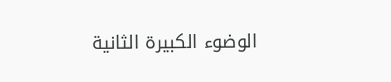الوضوء الكبيرة الثانية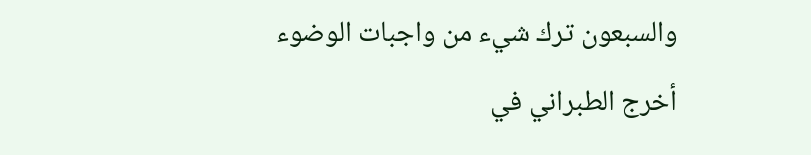والسبعون ترك شيء من واجبات الوضوء أخرج الطبراني في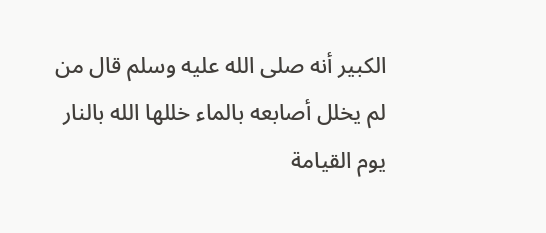الكبير أنه صلى الله عليه وسلم قال من لم يخلل أصابعه بالماء خللها الله بالنار يوم القيامة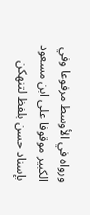ورواه في الأوسط مرفوعا وفي الكبير موقوفا على ابن مسعود بإسناد حسن بلفظ لتنهكن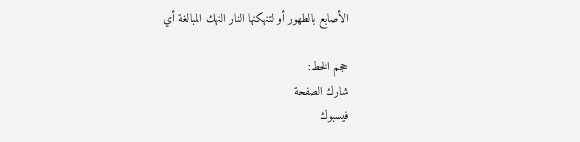الأصابع بالطهور أو لتنهكنها النار النهك المبالغة أي

حجم الخط:
شارك الصفحة
فيسبوك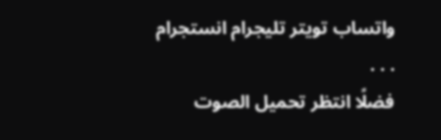واتساب تويتر تليجرام انستجرام
. . .
فضلًا انتظر تحميل الصوت